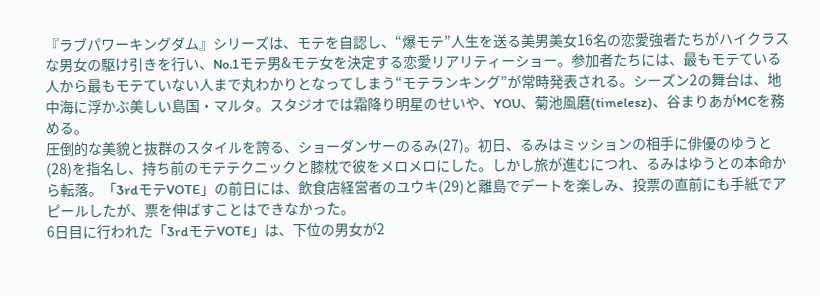『ラブパワーキングダム』シリーズは、モテを自認し、“爆モテ”人生を送る美男美女16名の恋愛強者たちがハイクラスな男女の駆け引きを行い、No.1モテ男&モテ女を決定する恋愛リアリティーショー。参加者たちには、最もモテている人から最もモテていない人まで丸わかりとなってしまう“モテランキング”が常時発表される。シーズン2の舞台は、地中海に浮かぶ美しい島国・マルタ。スタジオでは霜降り明星のせいや、YOU、菊池風磨(timelesz)、谷まりあがMCを務める。
圧倒的な美貌と抜群のスタイルを誇る、ショーダンサーのるみ(27)。初日、るみはミッションの相手に俳優のゆうと(28)を指名し、持ち前のモテテクニックと膝枕で彼をメロメロにした。しかし旅が進むにつれ、るみはゆうとの本命から転落。「3rdモテVOTE」の前日には、飲食店経営者のユウキ(29)と離島でデートを楽しみ、投票の直前にも手紙でアピールしたが、票を伸ばすことはできなかった。
6日目に行われた「3rdモテVOTE」は、下位の男女が2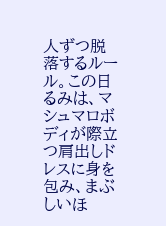人ずつ脱落するルール。この日るみは、マシュマロボディが際立つ肩出しドレスに身を包み、まぶしいほ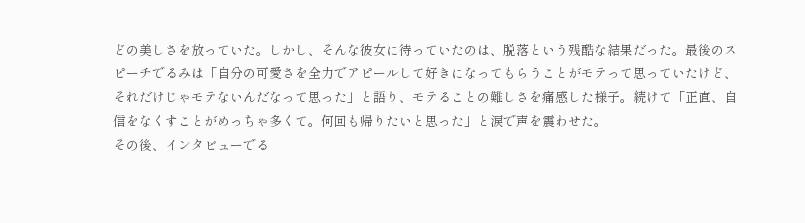どの美しさを放っていた。しかし、そんな彼女に待っていたのは、脱落という残酷な結果だった。最後のスピーチでるみは「自分の可愛さを全力でアピールして好きになってもらうことがモテって思っていたけど、それだけじゃモテないんだなって思った」と語り、モテることの難しさを痛感した様子。続けて「正直、自信をなくすことがめっちゃ多くて。何回も帰りたいと思った」と涙で声を震わせた。
その後、インタビューでる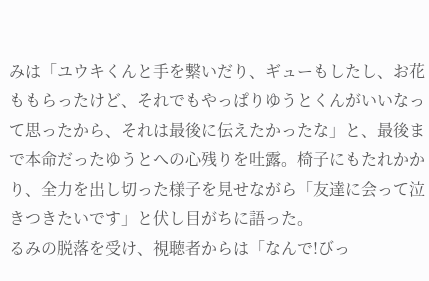みは「ユウキくんと手を繋いだり、ギューもしたし、お花ももらったけど、それでもやっぱりゆうとくんがいいなって思ったから、それは最後に伝えたかったな」と、最後まで本命だったゆうとへの心残りを吐露。椅子にもたれかかり、全力を出し切った様子を見せながら「友達に会って泣きつきたいです」と伏し目がちに語った。
るみの脱落を受け、視聴者からは「なんで!びっ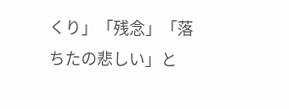くり」「残念」「落ちたの悲しい」と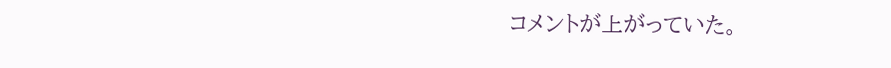コメントが上がっていた。